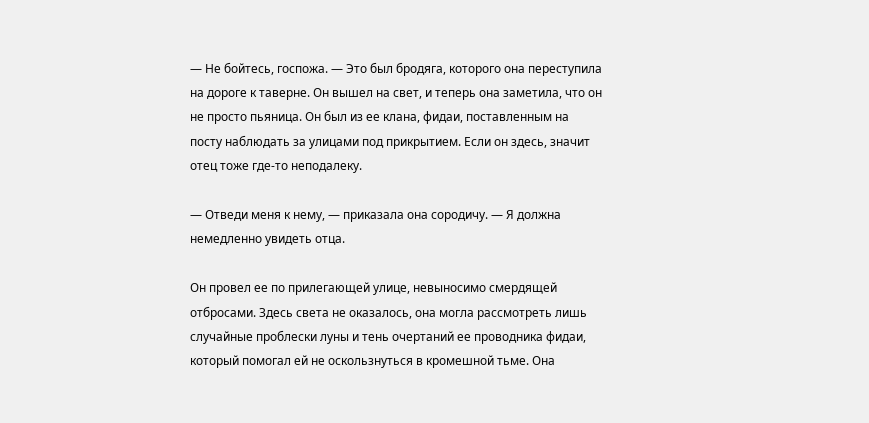— Не бойтесь, госпожа. — Это был бродяга, которого она переступила на дороге к таверне. Он вышел на свет, и теперь она заметила, что он не просто пьяница. Он был из ее клана, фидаи, поставленным на посту наблюдать за улицами под прикрытием. Если он здесь, значит отец тоже где-то неподалеку.

— Отведи меня к нему, — приказала она сородичу. — Я должна немедленно увидеть отца.

Он провел ее по прилегающей улице, невыносимо смердящей отбросами. Здесь света не оказалось, она могла рассмотреть лишь случайные проблески луны и тень очертаний ее проводника фидаи, который помогал ей не оскользнуться в кромешной тьме. Она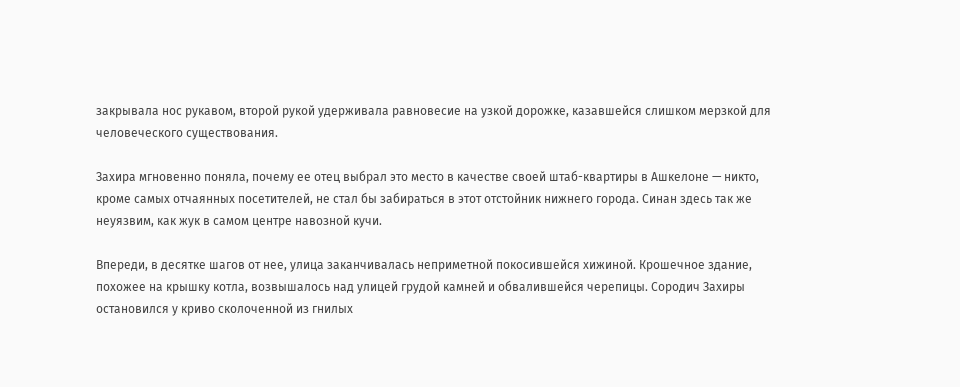закрывала нос рукавом, второй рукой удерживала равновесие на узкой дорожке, казавшейся слишком мерзкой для человеческого существования.

Захира мгновенно поняла, почему ее отец выбрал это место в качестве своей штаб-квартиры в Ашкелоне — никто, кроме самых отчаянных посетителей, не стал бы забираться в этот отстойник нижнего города. Синан здесь так же неуязвим, как жук в самом центре навозной кучи.

Впереди, в десятке шагов от нее, улица заканчивалась неприметной покосившейся хижиной. Крошечное здание, похожее на крышку котла, возвышалось над улицей грудой камней и обвалившейся черепицы. Сородич Захиры остановился у криво сколоченной из гнилых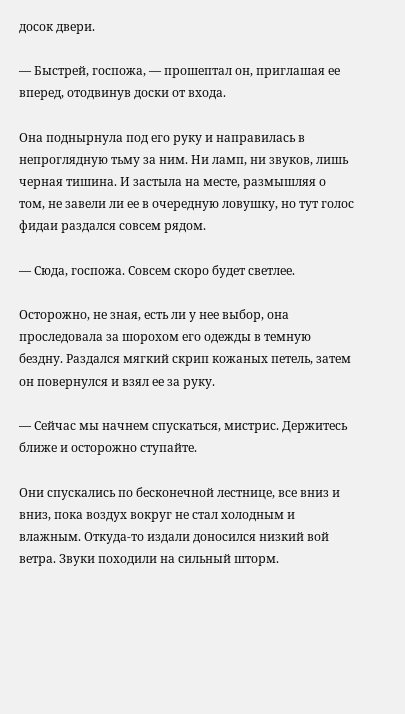досок двери.

— Быстрей, госпожа, — прошептал он, приглашая ее вперед, отодвинув доски от входа.

Она поднырнула под его руку и направилась в непроглядную тьму за ним. Ни ламп, ни звуков, лишь черная тишина. И застыла на месте, размышляя о том, не завели ли ее в очередную ловушку, но тут голос фидаи раздался совсем рядом.

— Сюда, госпожа. Совсем скоро будет светлее.

Осторожно, не зная, есть ли у нее выбор, она проследовала за шорохом его одежды в темную бездну. Раздался мягкий скрип кожаных петель, затем он повернулся и взял ее за руку.

— Сейчас мы начнем спускаться, мистрис. Держитесь ближе и осторожно ступайте.

Они спускались по бесконечной лестнице, все вниз и вниз, пока воздух вокруг не стал холодным и влажным. Откуда-то издали доносился низкий вой ветра. Звуки походили на сильный шторм.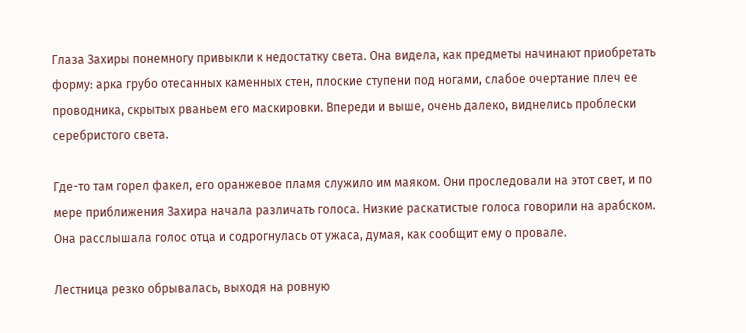Глаза Захиры понемногу привыкли к недостатку света. Она видела, как предметы начинают приобретать форму: арка грубо отесанных каменных стен, плоские ступени под ногами, слабое очертание плеч ее проводника, скрытых рваньем его маскировки. Впереди и выше, очень далеко, виднелись проблески серебристого света.

Где-то там горел факел, его оранжевое пламя служило им маяком. Они проследовали на этот свет, и по мере приближения Захира начала различать голоса. Низкие раскатистые голоса говорили на арабском. Она расслышала голос отца и содрогнулась от ужаса, думая, как сообщит ему о провале.

Лестница резко обрывалась, выходя на ровную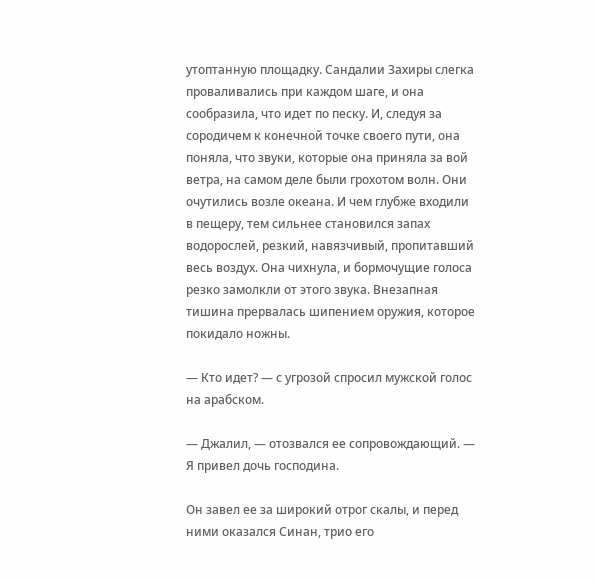утоптанную площадку. Сандалии Захиры слегка проваливались при каждом шаге, и она сообразила, что идет по песку. И, следуя за сородичем к конечной точке своего пути, она поняла, что звуки, которые она приняла за вой ветра, на самом деле были грохотом волн. Они очутились возле океана. И чем глубже входили в пещеру, тем сильнее становился запах водорослей, резкий, навязчивый, пропитавший весь воздух. Она чихнула, и бормочущие голоса резко замолкли от этого звука. Внезапная тишина прервалась шипением оружия, которое покидало ножны.

— Кто идет? — с угрозой спросил мужской голос на арабском.

— Джалил, — отозвался ее сопровождающий. — Я привел дочь господина.

Он завел ее за широкий отрог скалы, и перед ними оказался Синан, трио его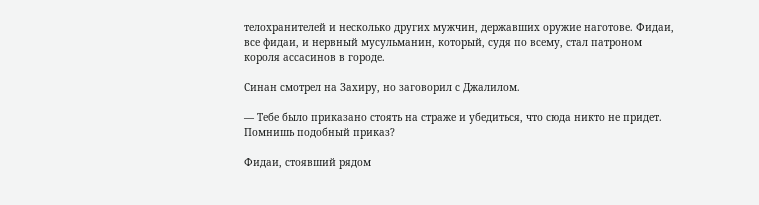телохранителей и несколько других мужчин, державших оружие наготове. Фидаи, все фидаи, и нервный мусульманин, который, судя по всему, стал патроном короля ассасинов в городе.

Синан смотрел на Захиру, но заговорил с Джалилом.

— Тебе было приказано стоять на страже и убедиться, что сюда никто не придет. Помнишь подобный приказ?

Фидаи, стоявший рядом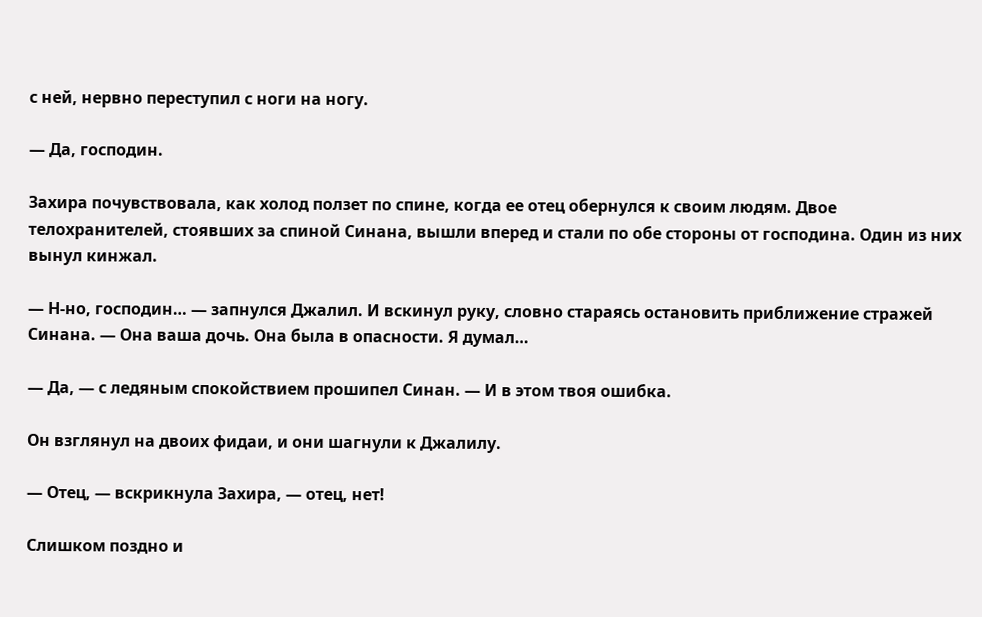с ней, нервно переступил с ноги на ногу.

— Да, господин.

Захира почувствовала, как холод ползет по спине, когда ее отец обернулся к своим людям. Двое телохранителей, стоявших за спиной Синана, вышли вперед и стали по обе стороны от господина. Один из них вынул кинжал.

— Н-но, господин… — запнулся Джалил. И вскинул руку, словно стараясь остановить приближение стражей Синана. — Она ваша дочь. Она была в опасности. Я думал…

— Да, — с ледяным спокойствием прошипел Синан. — И в этом твоя ошибка.

Он взглянул на двоих фидаи, и они шагнули к Джалилу.

— Отец, — вскрикнула Захира, — отец, нет!

Слишком поздно и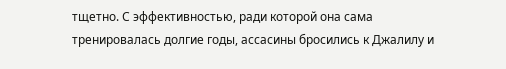тщетно. С эффективностью, ради которой она сама тренировалась долгие годы, ассасины бросились к Джалилу и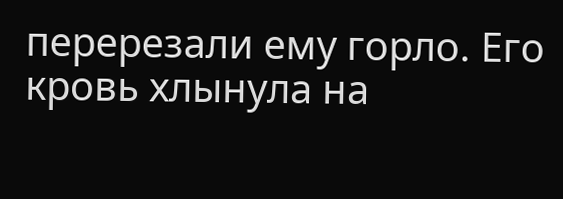перерезали ему горло. Его кровь хлынула на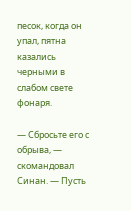песок, когда он упал, пятна казались черными в слабом свете фонаря.

— Сбросьте его с обрыва, — скомандовал Синан. — Пусть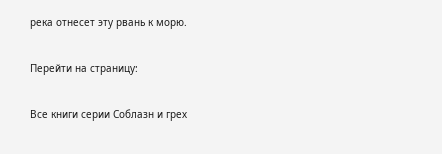река отнесет эту рвань к морю.

Перейти на страницу:

Все книги серии Соблазн и грех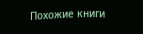Похожие книги